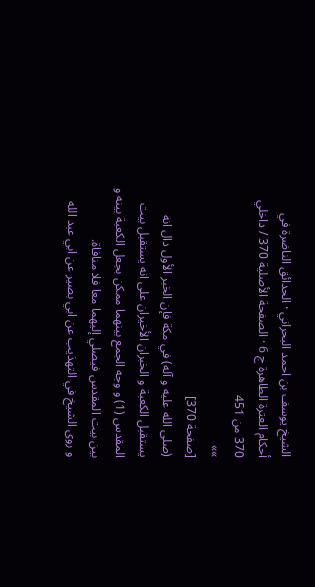الشيخ يوسف بن احمد البحراني · الحدائق الناضرة في أحكام العترة الطاهرة ج 6 · الصفحة الأصلية 370 / داخلي 370 من 451
»»
[صفحة 370]
(صلى الله عليه و آله) في مكة فإن الخبر الأول دال انه يستقبل الكعبة و الخبران الأخيران على انه يستقبل بيت المقدس (1) و وجه الجمع بينهما ممكن بجعل الكعبة بينه و بين بيت المقدس فيصلي إليهما معا فلا منافاة.
و روى الشيخ في التهذيب عن ابي بصير عن ابي عبد الله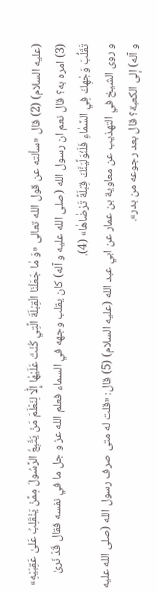(عليه السلام) (2) قال «سألته عن قول الله تعالى «وَ مٰا جَعَلْنَا الْقِبْلَةَ الَّتِي كُنْتَ عَلَيْهٰا إِلّٰا لِنَعْلَمَ مَنْ يَتَّبِعُ الرَّسُولَ مِمَّنْ يَنْقَلِبُ عَلىٰ عَقِبَيْهِ» (3) امره به؟ قال نعم ان رسول الله (صلى الله عليه و آله) كان يقلب وجهه في السماء فعلم الله عز و جل ما في نفسه فقال قَدْ نَرىٰ تَقَلُّبَ وَجْهِكَ فِي السَّمٰاءِ فَلَنُوَلِّيَنَّكَ قِبْلَةً تَرْضٰاهٰا» (4).
و روى الشيخ في التهذيب عن معاوية بن عمار عن ابي عبد الله (عليه السلام) (5) قال: «قلت له متى صرف رسول الله (صلى الله عليه و آله) إلى الكعبة؟ قال بعد رجوعه من بدر».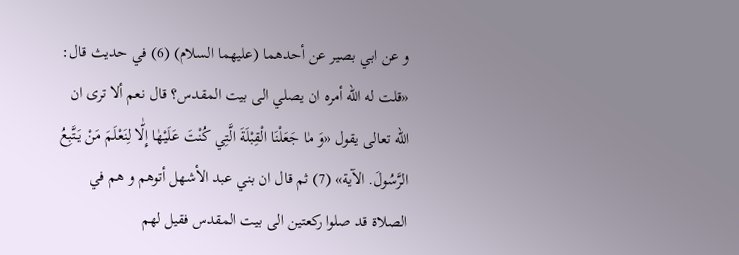و عن ابي بصير عن أحدهما (عليهما السلام) (6) في حديث قال: «قلت له الله أمره ان يصلي الى بيت المقدس؟ قال نعم ألا ترى ان الله تعالى يقول «وَ مٰا جَعَلْنَا الْقِبْلَةَ الَّتِي كُنْتَ عَلَيْهٰا إِلّٰا لِنَعْلَمَ مَنْ يَتَّبِعُ الرَّسُولَ. الآية» (7) ثم قال ان بني عبد الأشهل أتوهم و هم في الصلاة قد صلوا ركعتين الى بيت المقدس فقيل لهم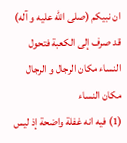ان نبيكم (صلى الله عليه و آله) قد صرف إلى الكعبة فتحول النساء مكان الرجال و الرجال مكان النساء
(1) فيه انه غفلة واضحة إذ ليس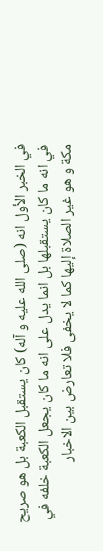في الخبر الأول انه (صلى الله عليه و آله) كان يستقبل الكعبة بل هو صريح في انه ما كان يستقبلها بل انما يدل على انه ما كان يجعل الكعبة خلفه في مكة و هو غير الصلاة إليها كما لا يخفى فلا تعارض بين الاخبار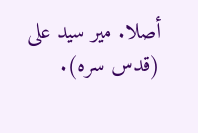أصلا. مير سيد على (قدس سره).